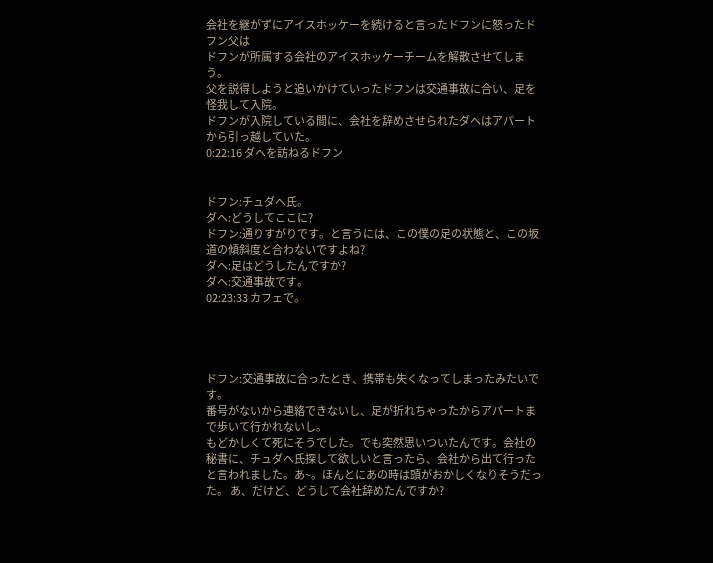会社を継がずにアイスホッケーを続けると言ったドフンに怒ったドフン父は
ドフンが所属する会社のアイスホッケーチームを解散させてしまう。
父を説得しようと追いかけていったドフンは交通事故に合い、足を怪我して入院。
ドフンが入院している間に、会社を辞めさせられたダヘはアパートから引っ越していた。
0:22:16 ダヘを訪ねるドフン


ドフン:チュダヘ氏。
ダヘ:どうしてここに?
ドフン:通りすがりです。と言うには、この僕の足の状態と、この坂道の傾斜度と合わないですよね?
ダヘ:足はどうしたんですか?
ダヘ:交通事故です。
02:23:33 カフェで。




ドフン:交通事故に合ったとき、携帯も失くなってしまったみたいです。
番号がないから連絡できないし、足が折れちゃったからアパートまで歩いて行かれないし。
もどかしくて死にそうでした。でも突然思いついたんです。会社の秘書に、チュダヘ氏探して欲しいと言ったら、会社から出て行ったと言われました。あ~。ほんとにあの時は頭がおかしくなりそうだった。 あ、だけど、どうして会社辞めたんですか?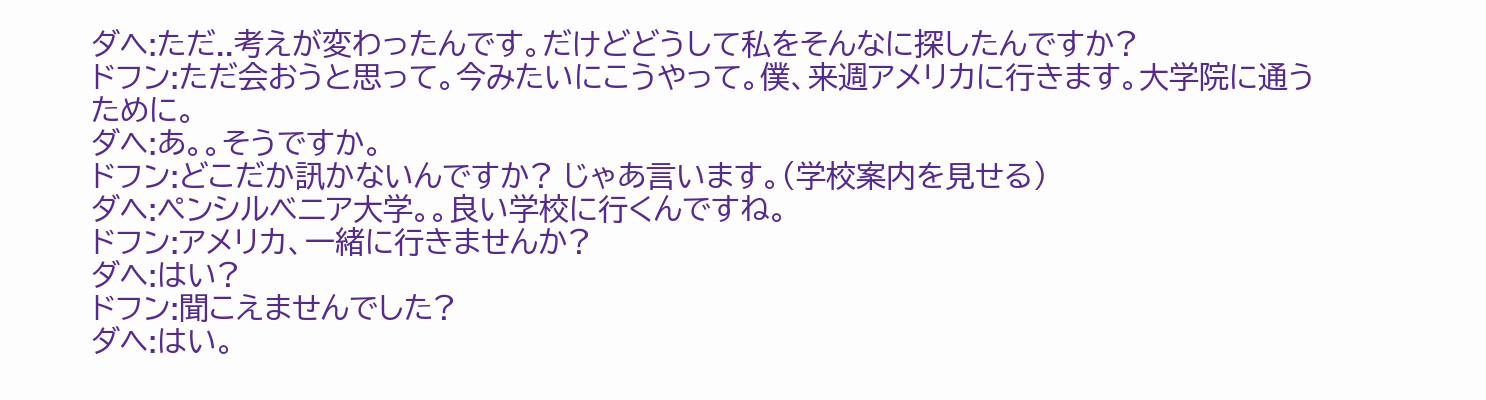ダヘ:ただ..考えが変わったんです。だけどどうして私をそんなに探したんですか?
ドフン:ただ会おうと思って。今みたいにこうやって。僕、来週アメリカに行きます。大学院に通うために。
ダヘ:あ。。そうですか。
ドフン:どこだか訊かないんですか? じゃあ言います。(学校案内を見せる)
ダヘ:ペンシルベニア大学。。良い学校に行くんですね。
ドフン:アメリカ、一緒に行きませんか?
ダヘ:はい?
ドフン:聞こえませんでした?
ダヘ:はい。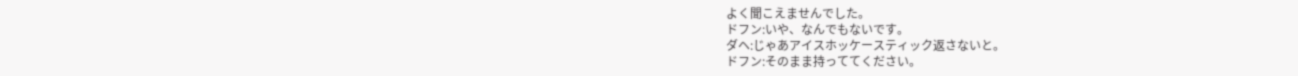よく聞こえませんでした。
ドフン:いや、なんでもないです。
ダヘ:じゃあアイスホッケースティック返さないと。
ドフン:そのまま持っててください。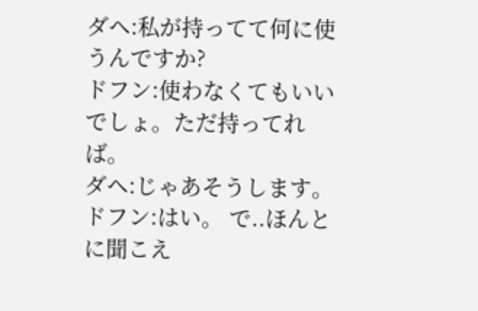ダヘ:私が持ってて何に使うんですか?
ドフン:使わなくてもいいでしょ。ただ持ってれば。
ダヘ:じゃあそうします。
ドフン:はい。 で..ほんとに聞こえ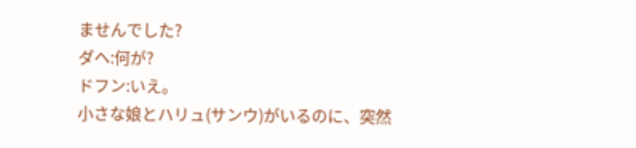ませんでした?
ダヘ:何が?
ドフン:いえ。
小さな娘とハリュ(サンウ)がいるのに、突然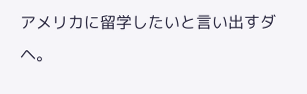アメリカに留学したいと言い出すダヘ。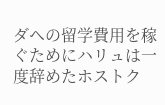ダヘの留学費用を稼ぐためにハリュは一度辞めたホストク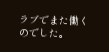ラブでまた働くのでした。